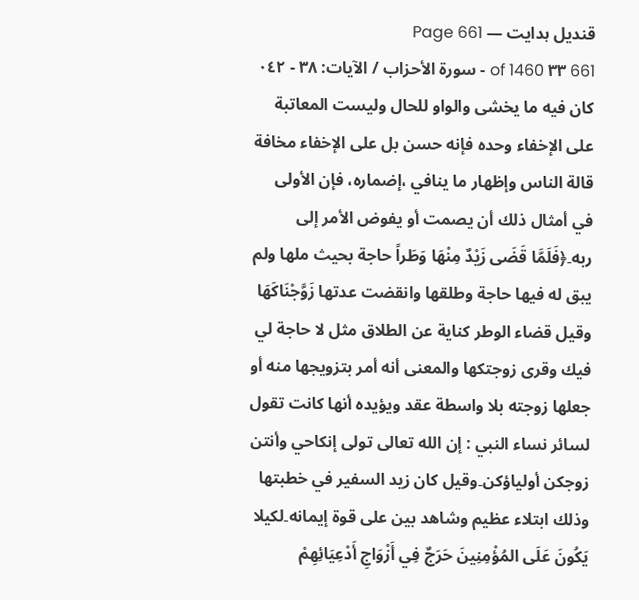قندیل ہدایت — Page 661
661 of 1460 ۳۳ - سورة الأحزاب / الآيات: ٣٨ - ٠٤٢ كان فيه ما يخشى والواو للحال وليست المعاتبة على الإخفاء وحده فإنه حسن بل على الإخفاء مخافة قالة الناس وإظهار ما ينافي ،إضماره، فإن الأولى في أمثال ذلك أن يصمت أو يفوض الأمر إلى ربه۔﴿فَلَمَّا قَضَى زَيْدٌ مِنْهَا وَطَراً حاجة بحيث ملها ولم يبق له فيها حاجة وطلقها وانقضت عدتها زَوَّجْنَاكَهَا وقيل قضاء الوطر كناية عن الطلاق مثل لا حاجة لي فيك وقرى زوجتكها والمعنى أنه أمر بتزويجها منه أو جعلها زوجته بلا واسطة عقد ويؤيده أنها كانت تقول لسائر نساء النبي : إن الله تعالى تولى إنكاحي وأنتن زوجكن أولياؤكن۔وقيل كان زيد السفير في خطبتها وذلك ابتلاء عظيم وشاهد بين على قوة إيمانه۔لكيلا يَكُونَ عَلَى المُؤْمِنِينَ حَرَجٌ فِي أَزْوَاجِ أَدْعِيَائِهِمْ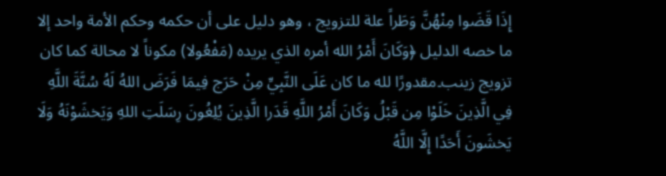إِذَا قَضَوا مِنْهُنَّ وَطَراً علة للتزويج ، وهو دليل على أن حكمه وحكم الأمة واحد إلا ما خصه الدليل ﴿وَكَانَ أَمْرُ الله أمره الذي يريده (مَفْعُولا) مكوناً لا محالة كما كان تزويج زينب۔مقدورًا لله ما كان عَلَى النَّبِيِّ مِنْ حَرَج فِيمَا فَرَضَ اللهُ لَهُ سُنَّةَ اللَّهِ فِي الَّذِينَ خَلَوْا مِن قَبْلُ وَكَانَ أَمْرُ اللَّهِ قَدَرا الَّذِينَ يُلِغُونَ رِسَلَتِ اللهِ وَيَخشَوْنَهُ وَلَا يَخشَونَ أَحَدًا إِلَّا اللَّهُ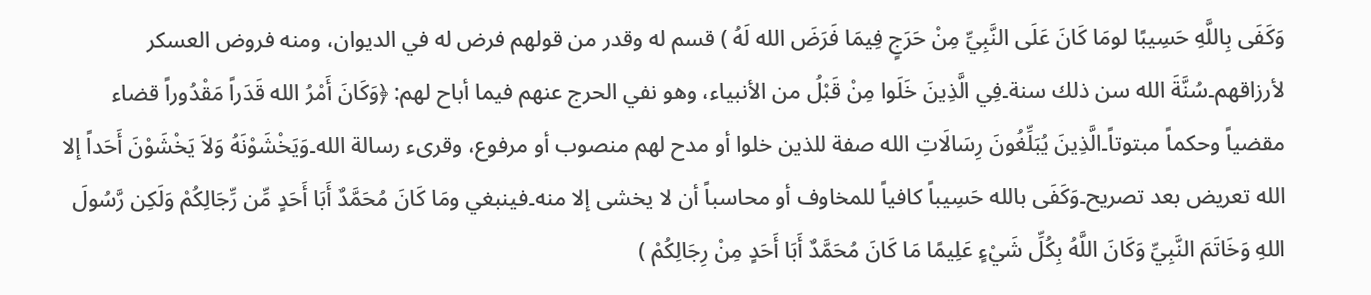وَكَفَى بِاللَّهِ حَسِيبًا لومَا كَانَ عَلَى النَّبِيِّ مِنْ حَرَجٍ فِيمَا فَرَضَ الله لَهُ ) قسم له وقدر من قولهم فرض له في الديوان، ومنه فروض العسكر لأرزاقهم۔سُنَّةَ الله سن ذلك سنة۔فِي الَّذِينَ خَلَوا مِنْ قَبْلُ من الأنبياء، وهو نفي الحرج عنهم فيما أباح لهم: ﴿وَكَانَ أَمْرُ الله قَدَراً مَقْدُوراً قضاء مقضياً وحكماً مبتوتاً۔الَّذِينَ يُبَلِّغُونَ رِسَالَاتِ الله صفة للذين خلوا أو مدح لهم منصوب أو مرفوع، وقرىء رسالة الله۔وَيَخْشَوْنَهُ وَلاَ يَخْشَوْنَ أَحَداً إلا الله تعريض بعد تصريح۔وَكَفَى بالله حَسِيباً كافياً للمخاوف أو محاسباً أن لا يخشى إلا منه۔فينبغي ومَا كَانَ مُحَمَّدٌ أَبَا أَحَدٍ مِّن رِّجَالِكُمْ وَلَكِن رَّسُولَ اللهِ وَخَاتَمَ النَّبِيِّ وَكَانَ اللَّهُ بِكُلِّ شَيْءٍ عَلِيمًا مَا كَانَ مُحَمَّدٌ أَبَا أَحَدٍ مِنْ رِجَالِكُمْ )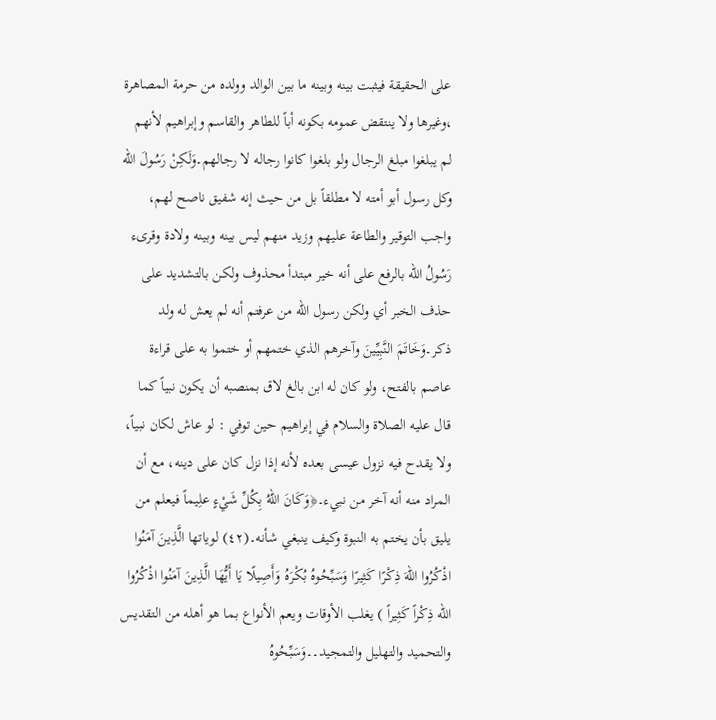على الحقيقة فيثبت بينه وبينه ما بين الوالد وولده من حرمة المصاهرة ،وغيرها ولا ينتقض عمومه بكونه أباً للطاهر والقاسم وإبراهيم لأنهم لم يبلغوا مبلغ الرجال ولو بلغوا كانوا رجاله لا رجالهم۔وَلَكِنْ رَسُولَ الله وكل رسول أبو أمته لا مطلقاً بل من حيث إنه شفيق ناصح لهم، واجب التوقير والطاعة عليهم وزيد منهم ليس بينه وبينه ولادة وقرىء رَسُولُ الله بالرفع على أنه خير مبتدأ محذوف ولكن بالتشديد على حذف الخبر أي ولكن رسول الله من عرفتم أنه لم يعش له ولد ذكر۔وَخَاتَمَ النَّبِيِّينَ وآخرهم الذي ختمهم أو ختموا به على قراءة عاصم بالفتح، ولو كان له ابن بالغ لاق بمنصبه أن يكون نبياً كما قال عليه الصلاة والسلام في إبراهيم حين توفي : لو عاش لكان نبياً، ولا يقدح فيه نزول عيسى بعده لأنه إذا نزل كان على دينه، مع أن المراد منه أنه آخر من نبيء۔﴿وَكَانَ اللهُ بِكُلِّ شَيْءٍ علِيماً فيعلم من يليق بأن يختم به النبوة وكيف ينبغي شأنه۔(٤٢) لوياتها الَّذِينَ آمَنُوا اذْكُرُوا اللهَ ذِكْرًا كَثِيرًا وَسَبِّحُوهُ بُكْرَهُ وَأَصِيلًا يَا أَيُّهَا الَّذِينَ آمَنُوا اذْكُرُوا الله ذِكْراً كَثِيراً ) يغلب الأوقات ويعم الأنواع بما هو أهله من التقديس والتحميد والتهليل والتمجيد۔۔وَسَبِّحُوهُ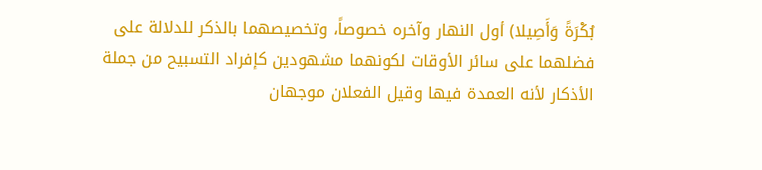بُكْرَةً وَأَصِيلا) أول النهار وآخره خصوصاً، وتخصيصهما بالذكر للدلالة على فضلهما على سائر الأوقات لكونهما مشهودين كإفراد التسبيح من جملة الأذكار لأنه العمدة فيها وقيل الفعلان موجهان